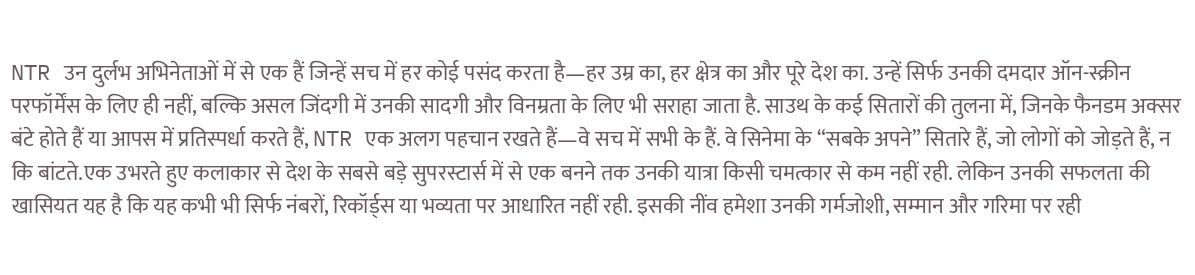NTR उन दुर्लभ अभिनेताओं में से एक हैं जिन्हें सच में हर कोई पसंद करता है—हर उम्र का, हर क्षेत्र का और पूरे देश का. उन्हें सिर्फ उनकी दमदार ऑन-स्क्रीन परफॉर्मेंस के लिए ही नहीं, बल्कि असल जिंदगी में उनकी सादगी और विनम्रता के लिए भी सराहा जाता है. साउथ के कई सितारों की तुलना में, जिनके फैनडम अक्सर बंटे होते हैं या आपस में प्रतिस्पर्धा करते हैं, NTR एक अलग पहचान रखते हैं—वे सच में सभी के हैं. वे सिनेमा के “सबके अपने” सितारे हैं, जो लोगों को जोड़ते हैं, न कि बांटते.एक उभरते हुए कलाकार से देश के सबसे बड़े सुपरस्टार्स में से एक बनने तक उनकी यात्रा किसी चमत्कार से कम नहीं रही. लेकिन उनकी सफलता की खासियत यह है कि यह कभी भी सिर्फ नंबरों, रिकॉर्ड्स या भव्यता पर आधारित नहीं रही. इसकी नींव हमेशा उनकी गर्मजोशी, सम्मान और गरिमा पर रही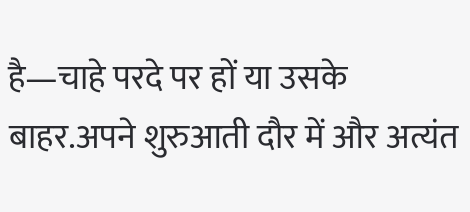है—चाहे परदे पर हों या उसके बाहर.अपने शुरुआती दौर में और अत्यंत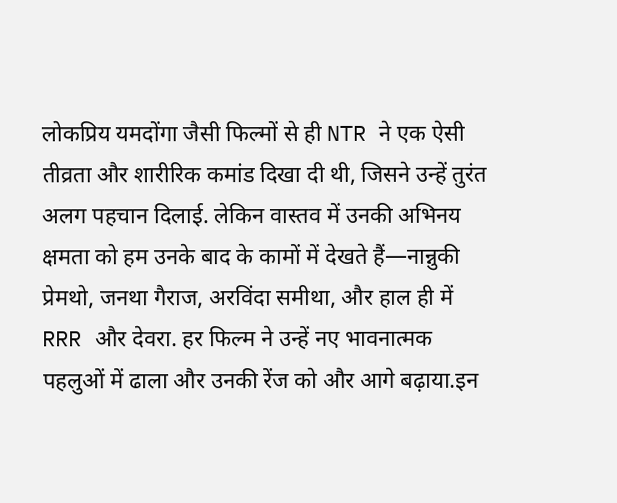लोकप्रिय यमदोंगा जैसी फिल्मों से ही NTR ने एक ऐसी तीव्रता और शारीरिक कमांड दिखा दी थी, जिसने उन्हें तुरंत अलग पहचान दिलाई. लेकिन वास्तव में उनकी अभिनय क्षमता को हम उनके बाद के कामों में देखते हैं—नान्नुकी प्रेमथो, जनथा गैराज, अरविंदा समीथा, और हाल ही में RRR और देवरा. हर फिल्म ने उन्हें नए भावनात्मक पहलुओं में ढाला और उनकी रेंज को और आगे बढ़ाया.इन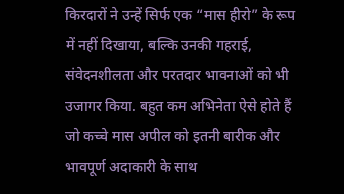किरदारों ने उन्हें सिर्फ एक “मास हीरो” के रूप में नहीं दिखाया, बल्कि उनकी गहराई, संवेदनशीलता और परतदार भावनाओं को भी उजागर किया. बहुत कम अभिनेता ऐसे होते हैं जो कच्चे मास अपील को इतनी बारीक और भावपूर्ण अदाकारी के साथ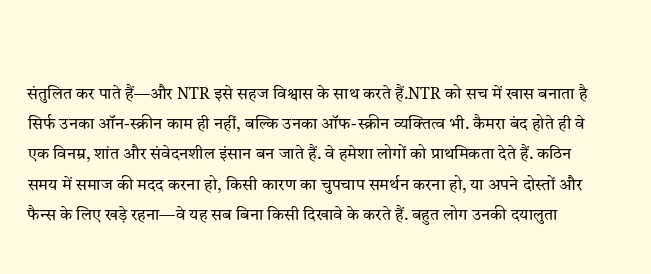संतुलित कर पाते हैं—और NTR इसे सहज विश्वास के साथ करते हैं.NTR को सच में खास बनाता है सिर्फ उनका ऑन-स्क्रीन काम ही नहीं, बल्कि उनका ऑफ-स्क्रीन व्यक्तित्व भी. कैमरा बंद होते ही वे एक विनम्र, शांत और संवेदनशील इंसान बन जाते हैं. वे हमेशा लोगों को प्राथमिकता देते हैं. कठिन समय में समाज की मदद करना हो, किसी कारण का चुपचाप समर्थन करना हो, या अपने दोस्तों और फैन्स के लिए खड़े रहना—वे यह सब बिना किसी दिखावे के करते हैं. बहुत लोग उनकी दयालुता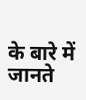के बारे में जानते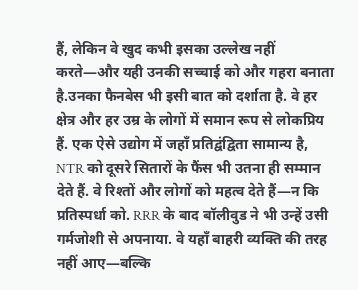हैं, लेकिन वे खुद कभी इसका उल्लेख नहीं करते—और यही उनकी सच्चाई को और गहरा बनाता है.उनका फैनबेस भी इसी बात को दर्शाता है. वे हर क्षेत्र और हर उम्र के लोगों में समान रूप से लोकप्रिय हैं. एक ऐसे उद्योग में जहाँ प्रतिद्वंद्विता सामान्य है, NTR को दूसरे सितारों के फैंस भी उतना ही सम्मान देते हैं. वे रिश्तों और लोगों को महत्व देते हैं—न कि प्रतिस्पर्धा को. RRR के बाद बॉलीवुड ने भी उन्हें उसी गर्मजोशी से अपनाया. वे यहाँ बाहरी व्यक्ति की तरह नहीं आए—बल्कि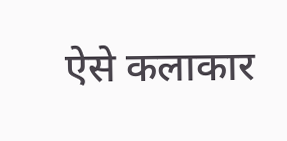ऐसे कलाकार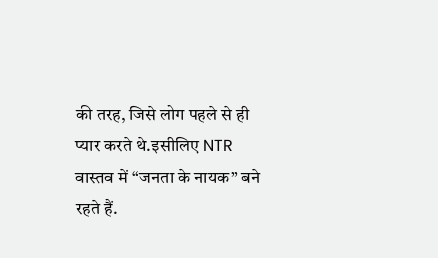की तरह, जिसे लोग पहले से ही प्यार करते थे.इसीलिए NTR वास्तव में “जनता के नायक” बने रहते हैं.